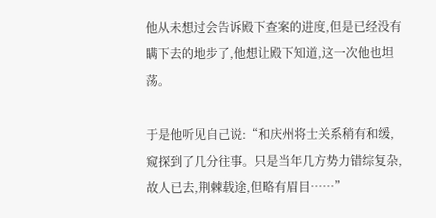他从未想过会告诉殿下查案的进度,但是已经没有瞒下去的地步了,他想让殿下知道,这一次他也坦荡。

于是他听见自己说:“和庆州将士关系稍有和缓,窥探到了几分往事。只是当年几方势力错综复杂,故人已去,荆棘载途,但略有眉目……”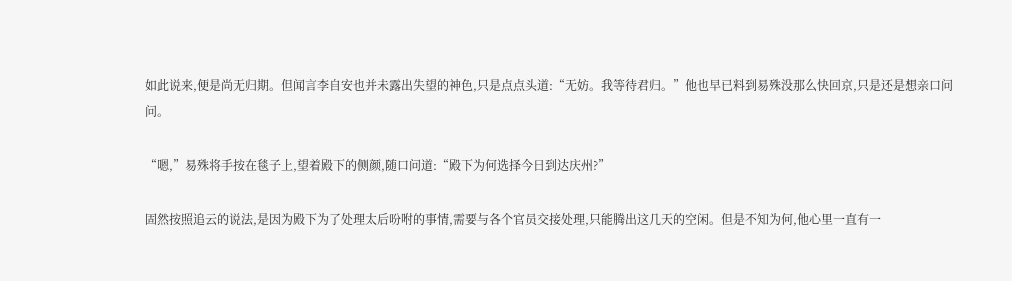如此说来,便是尚无归期。但闻言李自安也并未露出失望的神色,只是点点头道:“无妨。我等待君归。”他也早已料到易殊没那么快回京,只是还是想亲口问问。

“嗯,”易殊将手按在毯子上,望着殿下的侧颜,随口问道:“殿下为何选择今日到达庆州?”

固然按照追云的说法,是因为殿下为了处理太后吩咐的事情,需要与各个官员交接处理,只能腾出这几天的空闲。但是不知为何,他心里一直有一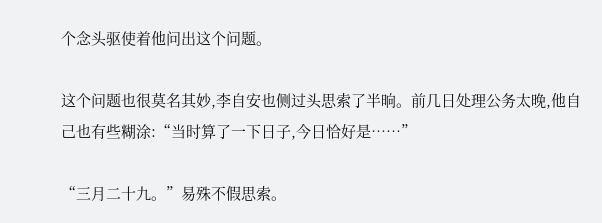个念头驱使着他问出这个问题。

这个问题也很莫名其妙,李自安也侧过头思索了半晌。前几日处理公务太晚,他自己也有些糊涂:“当时算了一下日子,今日恰好是……”

“三月二十九。”易殊不假思索。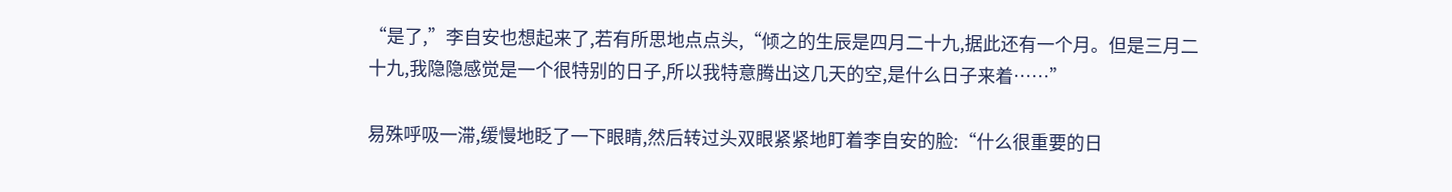“是了,”李自安也想起来了,若有所思地点点头,“倾之的生辰是四月二十九,据此还有一个月。但是三月二十九,我隐隐感觉是一个很特别的日子,所以我特意腾出这几天的空,是什么日子来着……”

易殊呼吸一滞,缓慢地眨了一下眼睛,然后转过头双眼紧紧地盯着李自安的脸:“什么很重要的日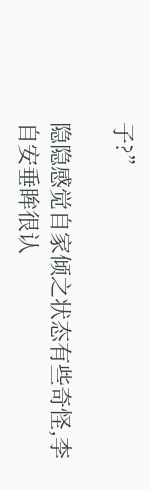子?”

隐隐感觉自家倾之状态有些奇怪,李自安垂眸很认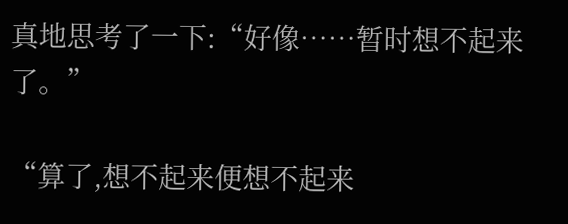真地思考了一下:“好像……暂时想不起来了。”

“算了,想不起来便想不起来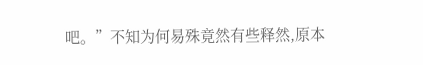吧。”不知为何易殊竟然有些释然,原本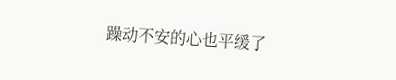躁动不安的心也平缓了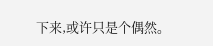下来,或许只是个偶然。